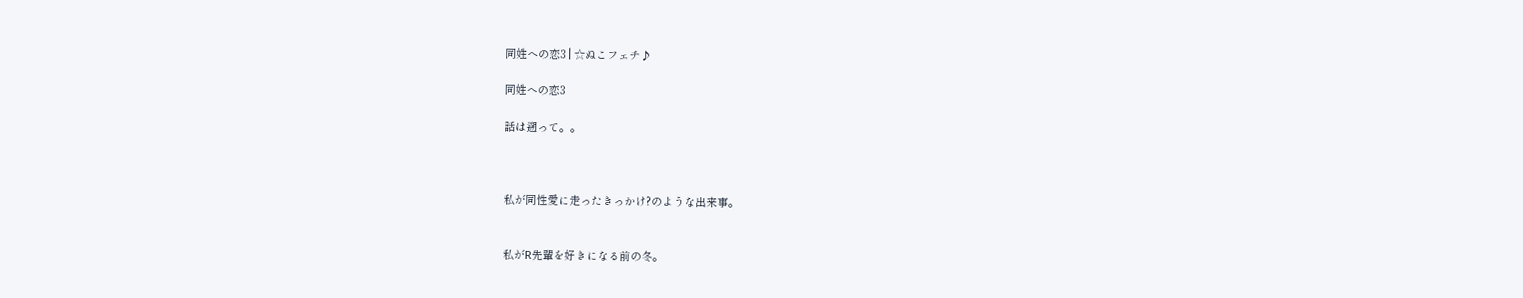同姓への恋3 | ☆ぬこフェチ♪

同姓への恋3

話は遡って。。



私が同性愛に走ったきっかけ?のような出来事。


私がR先輩を好きになる前の冬。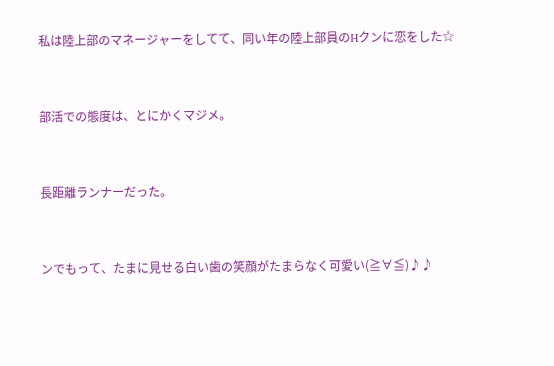私は陸上部のマネージャーをしてて、同い年の陸上部員のHクンに恋をした☆


部活での態度は、とにかくマジメ。


長距離ランナーだった。


ンでもって、たまに見せる白い歯の笑顔がたまらなく可愛い(≧∀≦)♪♪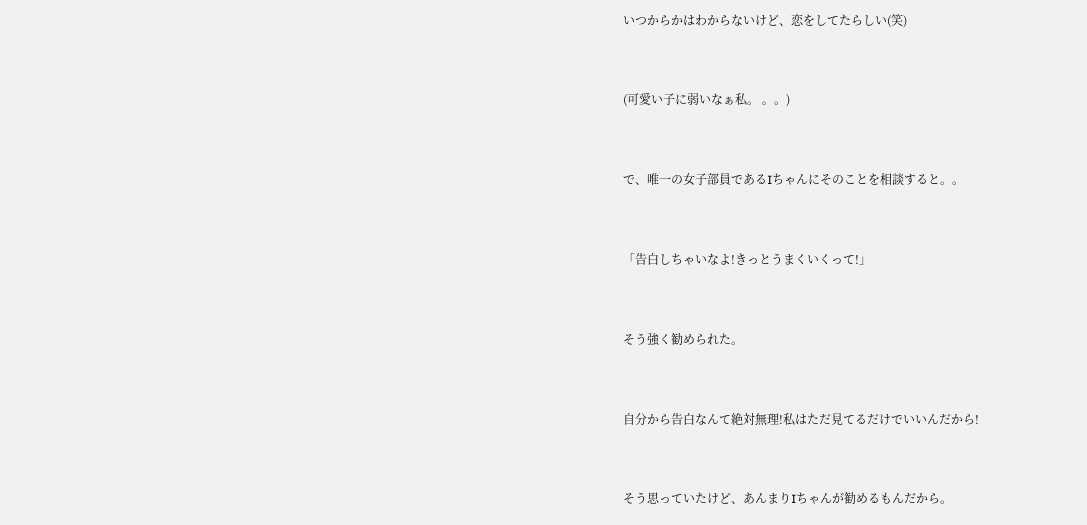いつからかはわからないけど、恋をしてたらしい(笑)


(可愛い子に弱いなぁ私。 。。)


で、唯一の女子部員であるIちゃんにそのことを相談すると。。


「告白しちゃいなよ!きっとうまくいくって!」


そう強く勧められた。


自分から告白なんて絶対無理!私はただ見てるだけでいいんだから!


そう思っていたけど、あんまりIちゃんが勧めるもんだから。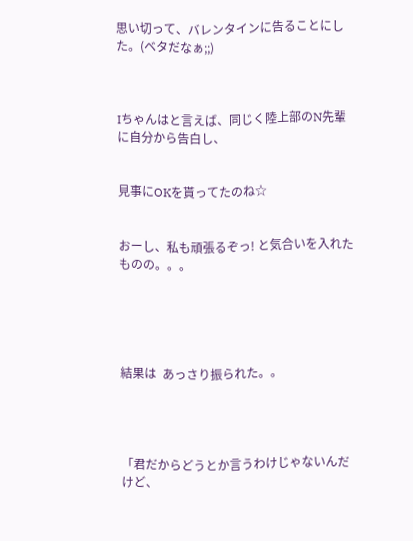思い切って、バレンタインに告ることにした。(ベタだなぁ;;)



Iちゃんはと言えば、同じく陸上部のN先輩に自分から告白し、


見事にOKを貰ってたのね☆


おーし、私も頑張るぞっ! と気合いを入れたものの。。。





結果は  あっさり振られた。。




「君だからどうとか言うわけじゃないんだけど、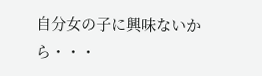自分女の子に興味ないから・・・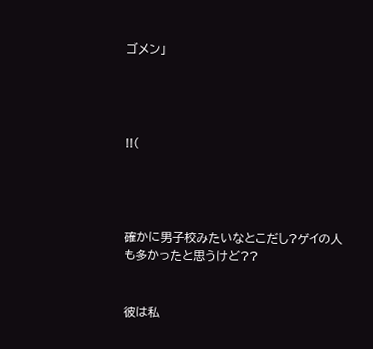ゴメン」




!!(




確かに男子校みたいなとこだし?ゲイの人も多かったと思うけど??


彼は私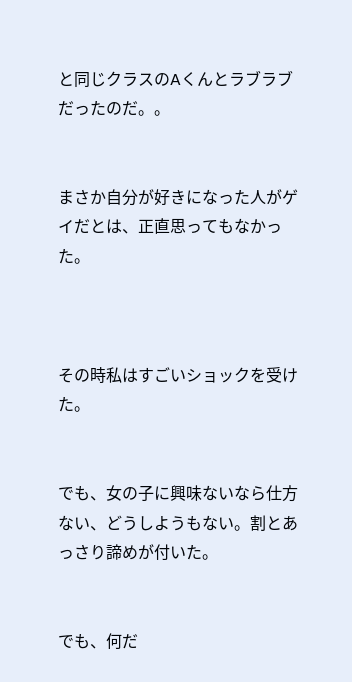と同じクラスのAくんとラブラブだったのだ。。


まさか自分が好きになった人がゲイだとは、正直思ってもなかった。



その時私はすごいショックを受けた。


でも、女の子に興味ないなら仕方ない、どうしようもない。割とあっさり諦めが付いた。


でも、何だ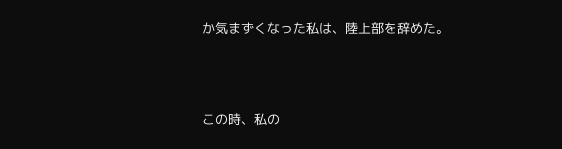か気まずくなった私は、陸上部を辞めた。



この時、私の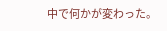中で何かが変わった。